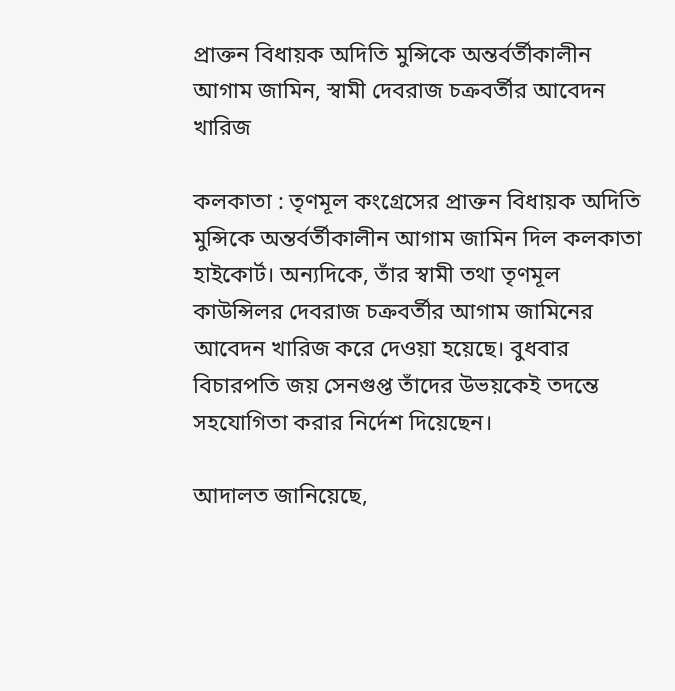প্রাক্তন বিধায়ক অদিতি মুন্সিকে অন্তর্বর্তীকালীন আগাম জামিন, স্বামী দেবরাজ চক্রবর্তীর আবেদন খারিজ

কলকাতা : তৃণমূল কংগ্রেসের প্রাক্তন বিধায়ক অদিতি মুন্সিকে অন্তর্বর্তীকালীন আগাম জামিন দিল কলকাতা হাইকোর্ট। অন্যদিকে, তাঁর স্বামী তথা তৃণমূল কাউন্সিলর দেবরাজ চক্রবর্তীর আগাম জামিনের আবেদন খারিজ করে দেওয়া হয়েছে। বুধবার বিচারপতি জয় সেনগুপ্ত তাঁদের উভয়কেই তদন্তে সহযোগিতা করার নির্দেশ দিয়েছেন।

আদালত জানিয়েছে,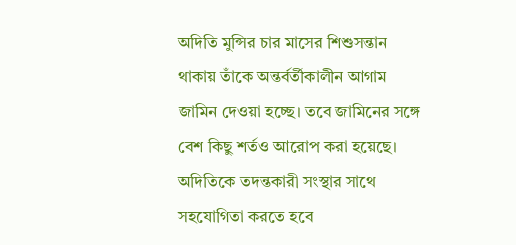অদিতি মুন্সির চার মাসের শিশুসন্তান থাকায় তাঁকে অন্তর্বর্তীকালীন আগাম জামিন দেওয়া হচ্ছে। তবে জামিনের সঙ্গে বেশ কিছু শর্তও আরোপ করা হয়েছে। অদিতিকে তদন্তকারী সংস্থার সাথে সহযোগিতা করতে হবে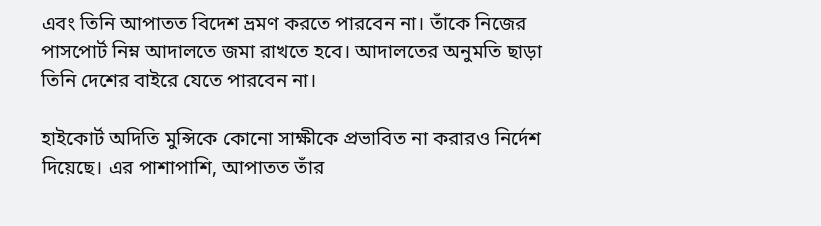এবং তিনি আপাতত বিদেশ ভ্রমণ করতে পারবেন না। তাঁকে নিজের পাসপোর্ট নিম্ন আদালতে জমা রাখতে হবে। আদালতের অনুমতি ছাড়া তিনি দেশের বাইরে যেতে পারবেন না।

হাইকোর্ট অদিতি মুন্সিকে কোনো সাক্ষীকে প্রভাবিত না করারও নির্দেশ দিয়েছে। এর পাশাপাশি, আপাতত তাঁর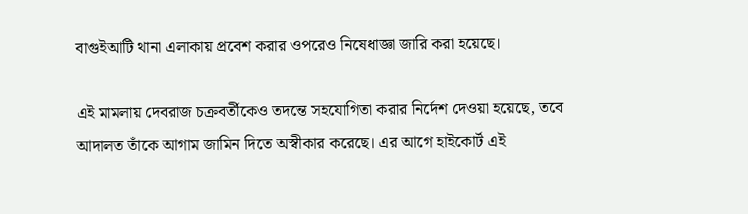বাগুইআটি থানা এলাকায় প্রবেশ করার ওপরেও নিষেধাজ্ঞা জারি করা হয়েছে।

এই মামলায় দেবরাজ চক্রবর্তীকেও তদন্তে সহযোগিতা করার নির্দেশ দেওয়া হয়েছে, তবে আদালত তাঁকে আগাম জামিন দিতে অস্বীকার করেছে। এর আগে হাইকোর্ট এই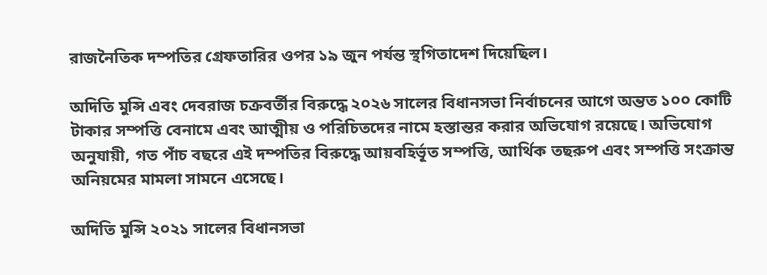রাজনৈতিক দম্পতির গ্রেফতারির ওপর ১৯ জুন পর্যন্ত স্থগিতাদেশ দিয়েছিল।

অদিতি মুন্সি এবং দেবরাজ চক্রবর্তীর বিরুদ্ধে ২০২৬ সালের বিধানসভা নির্বাচনের আগে অন্তত ১০০ কোটি টাকার সম্পত্তি বেনামে এবং আত্মীয় ও পরিচিতদের নামে হস্তান্তর করার অভিযোগ রয়েছে। অভিযোগ অনুযায়ী, গত পাঁচ বছরে এই দম্পতির বিরুদ্ধে আয়বহির্ভূত সম্পত্তি, আর্থিক তছরুপ এবং সম্পত্তি সংক্রান্ত অনিয়মের মামলা সামনে এসেছে।

অদিতি মুন্সি ২০২১ সালের বিধানসভা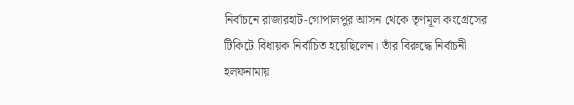নির্বাচনে রাজারহাট-গোপালপুর আসন থেকে তৃণমূল কংগ্রেসের টিকিটে বিধায়ক নির্বাচিত হয়েছিলেন। তাঁর বিরুদ্ধে নির্বাচনী হলফনামায়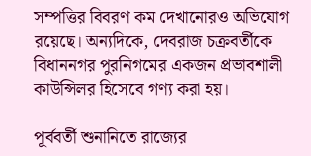সম্পত্তির বিবরণ কম দেখানোরও অভিযোগ রয়েছে। অন্যদিকে, দেবরাজ চক্রবর্তীকে বিধাননগর পুরনিগমের একজন প্রভাবশালী কাউন্সিলর হিসেবে গণ্য করা হয়।

পূর্ববর্তী শুনানিতে রাজ্যের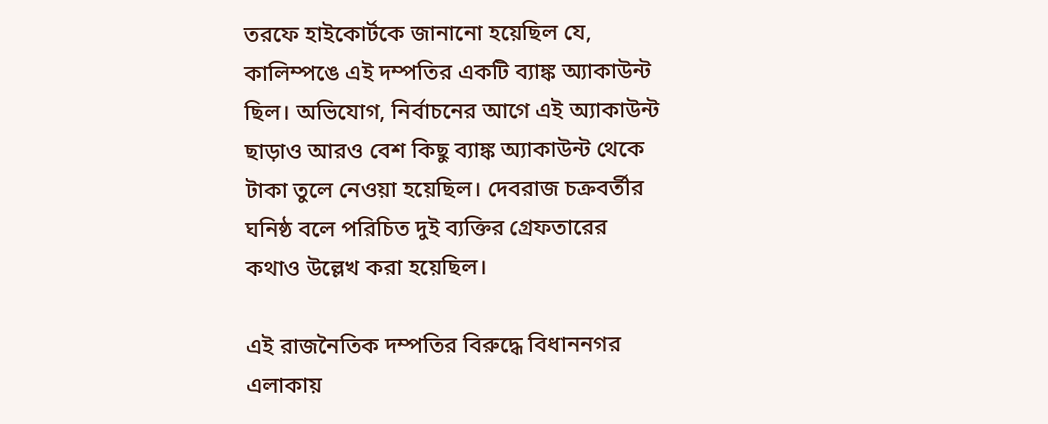তরফে হাইকোর্টকে জানানো হয়েছিল যে, কালিম্পঙে এই দম্পতির একটি ব্যাঙ্ক অ্যাকাউন্ট ছিল। অভিযোগ, নির্বাচনের আগে এই অ্যাকাউন্ট ছাড়াও আরও বেশ কিছু ব্যাঙ্ক অ্যাকাউন্ট থেকে টাকা তুলে নেওয়া হয়েছিল। দেবরাজ চক্রবর্তীর ঘনিষ্ঠ বলে পরিচিত দুই ব্যক্তির গ্রেফতারের কথাও উল্লেখ করা হয়েছিল।

এই রাজনৈতিক দম্পতির বিরুদ্ধে বিধাননগর এলাকায়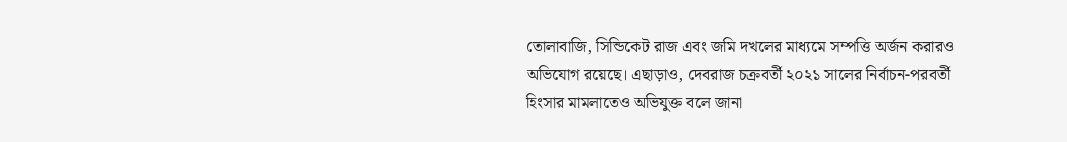তোলাবাজি, সিন্ডিকেট রাজ এবং জমি দখলের মাধ্যমে সম্পত্তি অর্জন করারও অভিযোগ রয়েছে। এছাড়াও, দেবরাজ চক্রবর্তী ২০২১ সালের নির্বাচন-পরবর্তী হিংসার মামলাতেও অভিযুক্ত বলে জানা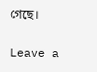গেছে।

Leave a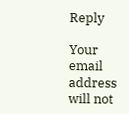Reply

Your email address will not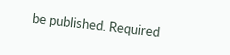be published. Required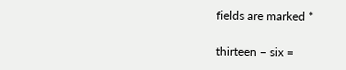fields are marked *

thirteen − six =